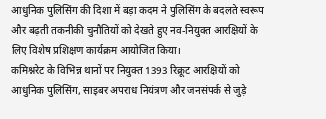आधुनिक पुलिसिंग की दिशा में बड़ा कदम ने पुलिसिंग के बदलते स्वरूप और बढ़ती तकनीकी चुनौतियों को देखते हुए नव-नियुक्त आरक्षियों के लिए विशेष प्रशिक्षण कार्यक्रम आयोजित किया।
कमिश्नरेट के विभिन्न थानों पर नियुक्त 1393 रिक्रूट आरक्षियों को आधुनिक पुलिसिंग, साइबर अपराध नियंत्रण और जनसंपर्क से जुड़े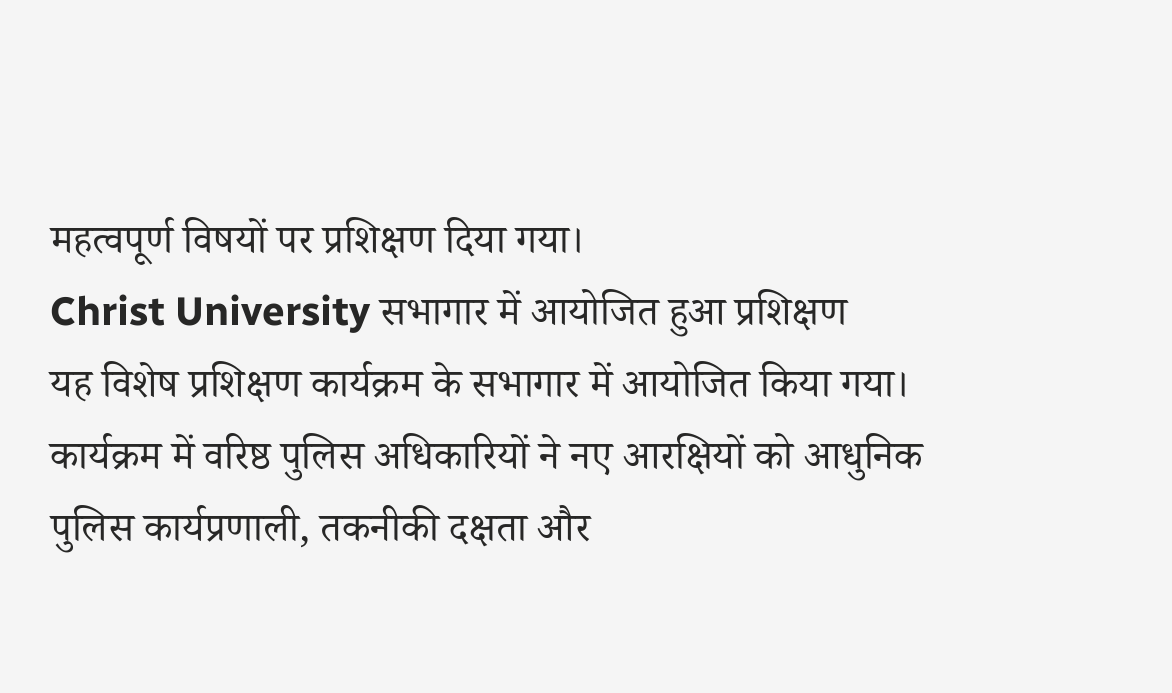महत्वपूर्ण विषयों पर प्रशिक्षण दिया गया।
Christ University सभागार में आयोजित हुआ प्रशिक्षण
यह विशेष प्रशिक्षण कार्यक्रम के सभागार में आयोजित किया गया।
कार्यक्रम में वरिष्ठ पुलिस अधिकारियों ने नए आरक्षियों को आधुनिक पुलिस कार्यप्रणाली, तकनीकी दक्षता और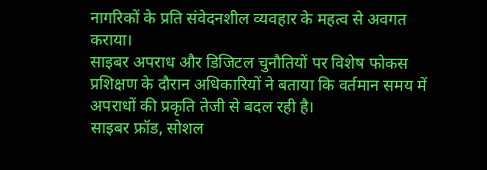नागरिकों के प्रति संवेदनशील व्यवहार के महत्व से अवगत कराया।
साइबर अपराध और डिजिटल चुनौतियों पर विशेष फोकस
प्रशिक्षण के दौरान अधिकारियों ने बताया कि वर्तमान समय में अपराधों की प्रकृति तेजी से बदल रही है।
साइबर फ्रॉड, सोशल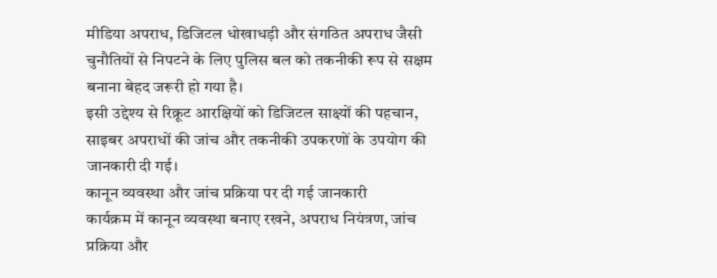मीडिया अपराध, डिजिटल धोखाधड़ी और संगठित अपराध जैसी चुनौतियों से निपटने के लिए पुलिस बल को तकनीकी रूप से सक्षम बनाना बेहद जरूरी हो गया है।
इसी उद्देश्य से रिक्रूट आरक्षियों को डिजिटल साक्ष्यों की पहचान, साइबर अपराधों की जांच और तकनीकी उपकरणों के उपयोग की जानकारी दी गई।
कानून व्यवस्था और जांच प्रक्रिया पर दी गई जानकारी
कार्यक्रम में कानून व्यवस्था बनाए रखने, अपराध नियंत्रण, जांच प्रक्रिया और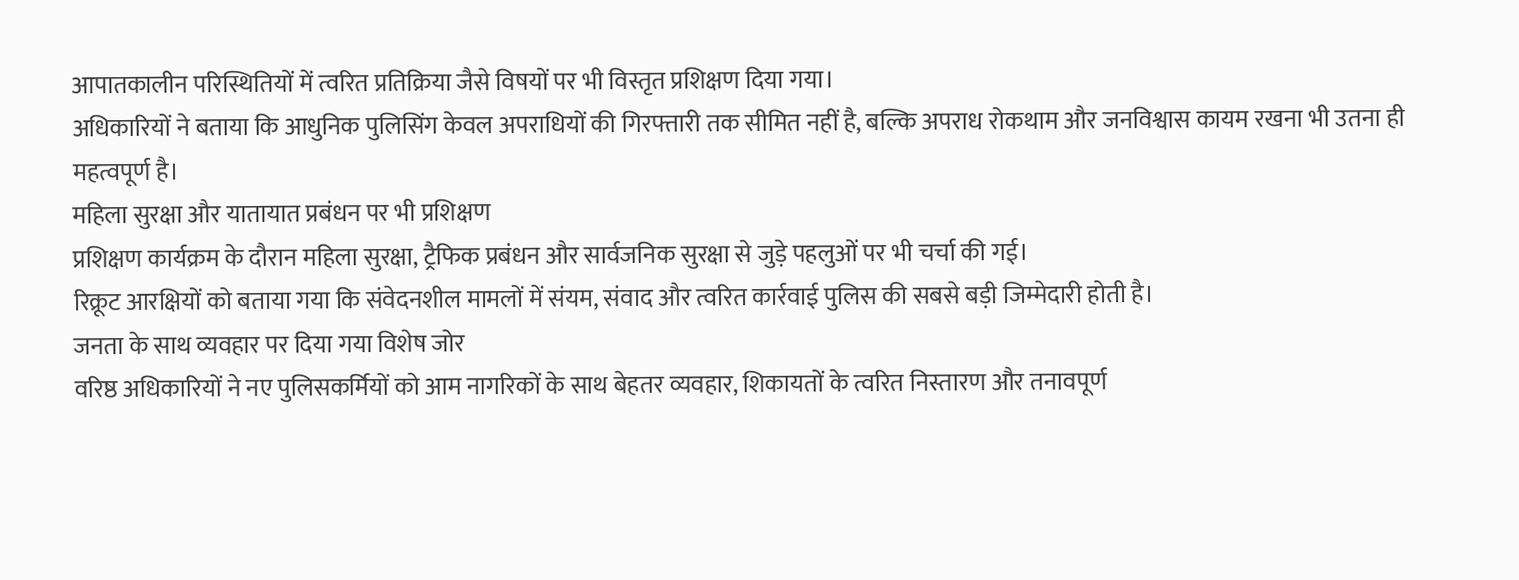आपातकालीन परिस्थितियों में त्वरित प्रतिक्रिया जैसे विषयों पर भी विस्तृत प्रशिक्षण दिया गया।
अधिकारियों ने बताया कि आधुनिक पुलिसिंग केवल अपराधियों की गिरफ्तारी तक सीमित नहीं है, बल्कि अपराध रोकथाम और जनविश्वास कायम रखना भी उतना ही महत्वपूर्ण है।
महिला सुरक्षा और यातायात प्रबंधन पर भी प्रशिक्षण
प्रशिक्षण कार्यक्रम के दौरान महिला सुरक्षा, ट्रैफिक प्रबंधन और सार्वजनिक सुरक्षा से जुड़े पहलुओं पर भी चर्चा की गई।
रिक्रूट आरक्षियों को बताया गया कि संवेदनशील मामलों में संयम, संवाद और त्वरित कार्रवाई पुलिस की सबसे बड़ी जिम्मेदारी होती है।
जनता के साथ व्यवहार पर दिया गया विशेष जोर
वरिष्ठ अधिकारियों ने नए पुलिसकर्मियों को आम नागरिकों के साथ बेहतर व्यवहार, शिकायतों के त्वरित निस्तारण और तनावपूर्ण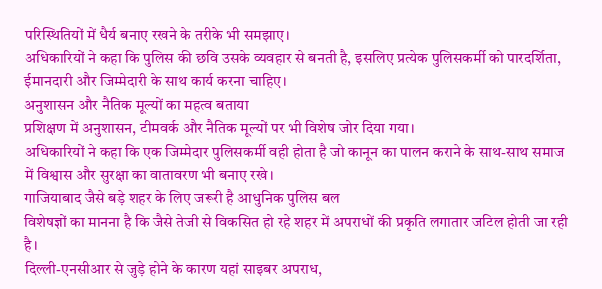परिस्थितियों में धैर्य बनाए रखने के तरीके भी समझाए।
अधिकारियों ने कहा कि पुलिस की छवि उसके व्यवहार से बनती है, इसलिए प्रत्येक पुलिसकर्मी को पारदर्शिता, ईमानदारी और जिम्मेदारी के साथ कार्य करना चाहिए।
अनुशासन और नैतिक मूल्यों का महत्व बताया
प्रशिक्षण में अनुशासन, टीमवर्क और नैतिक मूल्यों पर भी विशेष जोर दिया गया।
अधिकारियों ने कहा कि एक जिम्मेदार पुलिसकर्मी वही होता है जो कानून का पालन कराने के साथ-साथ समाज में विश्वास और सुरक्षा का वातावरण भी बनाए रखे।
गाजियाबाद जैसे बड़े शहर के लिए जरूरी है आधुनिक पुलिस बल
विशेषज्ञों का मानना है कि जैसे तेजी से विकसित हो रहे शहर में अपराधों की प्रकृति लगातार जटिल होती जा रही है।
दिल्ली-एनसीआर से जुड़े होने के कारण यहां साइबर अपराध,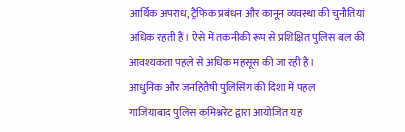आर्थिक अपराध, ट्रैफिक प्रबंधन और कानून व्यवस्था की चुनौतियां अधिक रहती हैं। ऐसे में तकनीकी रूप से प्रशिक्षित पुलिस बल की आवश्यकता पहले से अधिक महसूस की जा रही है।
आधुनिक और जनहितैषी पुलिसिंग की दिशा में पहल
गाजियाबाद पुलिस कमिश्नरेट द्वारा आयोजित यह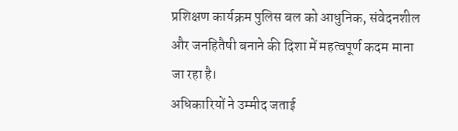प्रशिक्षण कार्यक्रम पुलिस बल को आधुनिक, संवेदनशील और जनहितैषी बनाने की दिशा में महत्वपूर्ण कदम माना जा रहा है।
अधिकारियों ने उम्मीद जताई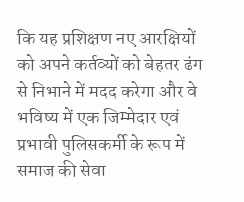कि यह प्रशिक्षण नए आरक्षियों को अपने कर्तव्यों को बेहतर ढंग से निभाने में मदद करेगा और वे भविष्य में एक जिम्मेदार एवं प्रभावी पुलिसकर्मी के रूप में समाज की सेवा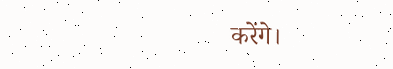करेंगे।